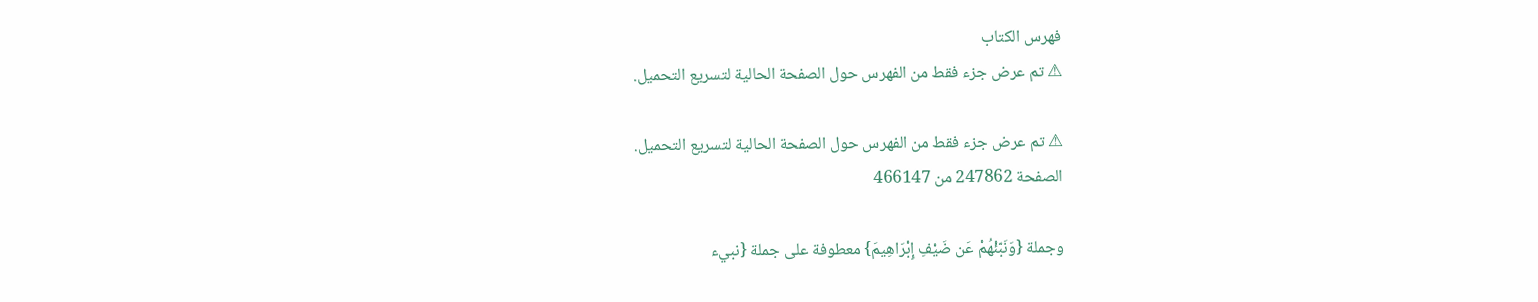فهرس الكتاب
⚠ تم عرض جزء فقط من الفهرس حول الصفحة الحالية لتسريع التحميل.

⚠ تم عرض جزء فقط من الفهرس حول الصفحة الحالية لتسريع التحميل.
الصفحة 247862 من 466147

وجملة {وَنَبّئْهُمْ عَن ضَيْفِ إِبْرَاهِيمَ} معطوفة على جملة {نبيء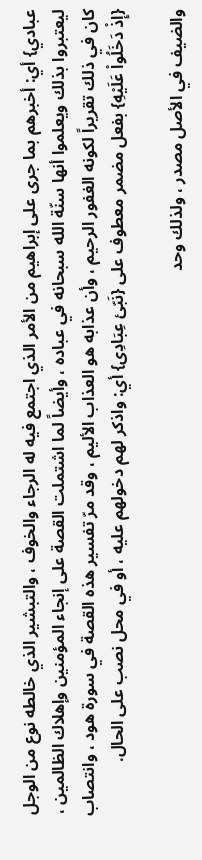عبادي} أي: أخبرهم بما جرى على إبراهيم من الأمر الذي اجتمع فيه له الرجاء والخوف ، والتبشير الذي خالطه نوع من الوجل ليعتبروا بذلك ويعلموا أنها سنّة الله سبحانه في عباده ، وأيضاً لما اشتملت القصة على إنجاء المؤمنين وإهلاك الظالمين ، كان في ذلك تقريراً لكونه الغفور الرحيم ، وأن عذابه هو العذاب الأليم ، وقد مرّ تفسير هذه القصة في سورة هود ، وانتصاب {إِذْ دَخَلُواْ عَلَيْهِ} بفعل مضمر معطوف على {نَبّئ عِبَادِى} أي: واذكر لهم دخولهم عليه ، أو في محل نصب على الحال.

والضيف في الأصل مصدر ، ولذلك وحد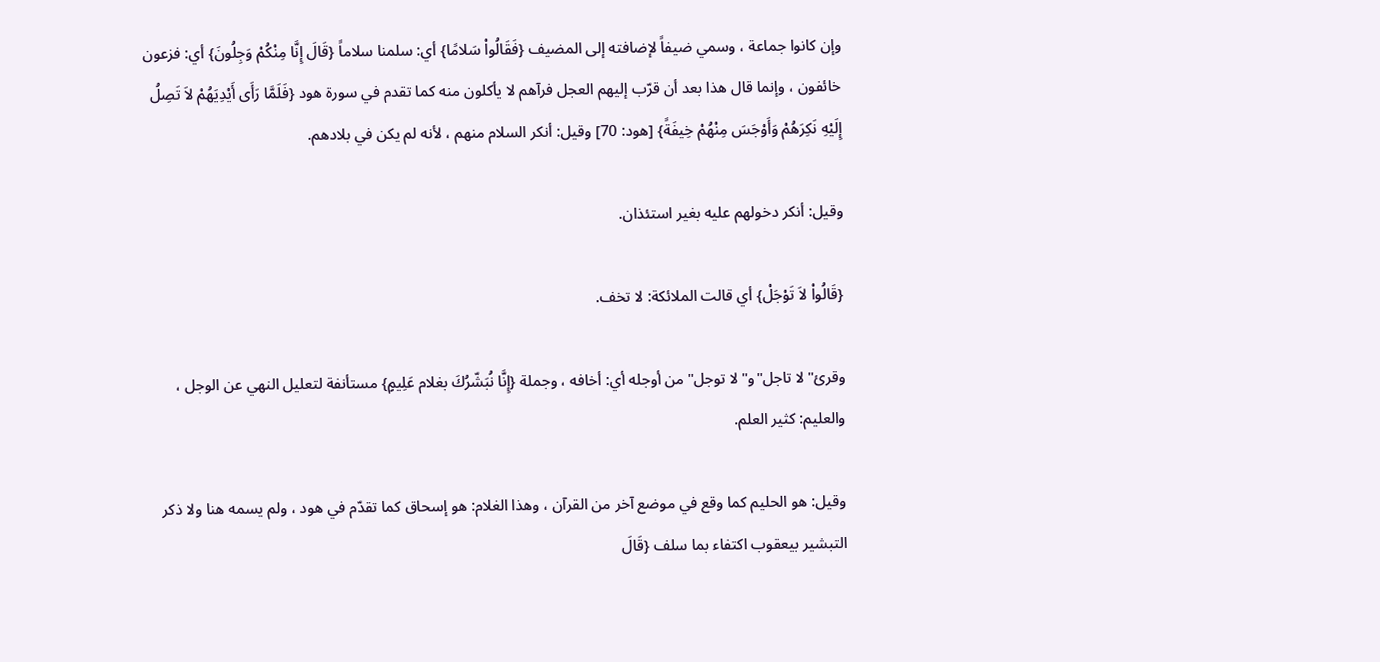وإن كانوا جماعة ، وسمي ضيفاً لإضافته إلى المضيف {فَقَالُواْ سَلامًا} أي: سلمنا سلاماً {قَالَ إِنَّا مِنْكُمْ وَجِلُونَ} أي: فزعون خائفون ، وإنما قال هذا بعد أن قرّب إليهم العجل فرآهم لا يأكلون منه كما تقدم في سورة هود {فَلَمَّا رَأَى أَيْدِيَهُمْ لاَ تَصِلُ إِلَيْهِ نَكِرَهُمْ وَأَوْجَسَ مِنْهُمْ خِيفَةً} [هود: 70] وقيل: أنكر السلام منهم ، لأنه لم يكن في بلادهم.

وقيل: أنكر دخولهم عليه بغير استئذان.

{قَالُواْ لاَ تَوْجَلْ} أي قالت الملائكة: لا تخف.

وقرئ"لا تاجل"و"لا توجل"من أوجله أي: أخافه ، وجملة {إِنَّا نُبَشّرُكَ بغلام عَلِيمٍ} مستأنفة لتعليل النهي عن الوجل ، والعليم: كثير العلم.

وقيل: هو الحليم كما وقع في موضع آخر من القرآن ، وهذا الغلام: هو إسحاق كما تقدّم في هود ، ولم يسمه هنا ولا ذكر التبشير بيعقوب اكتفاء بما سلف {قَالَ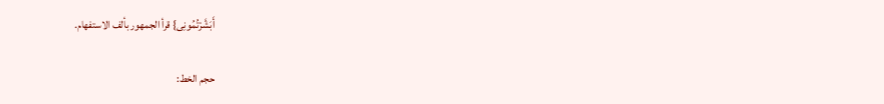أَبَشَّرْتُمُونِى} قرأ الجمهور بألف الاستفهام.

حجم الخط: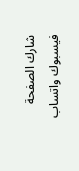شارك الصفحة
فيسبوك واتساب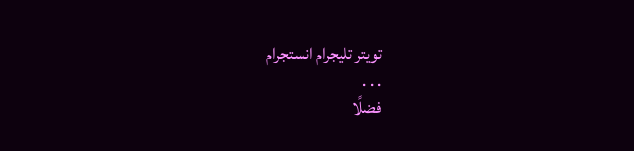تويتر تليجرام انستجرام
. . .
فضلًا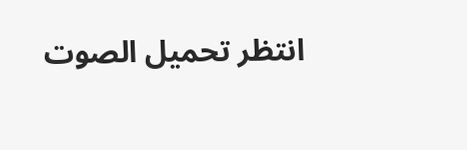انتظر تحميل الصوت